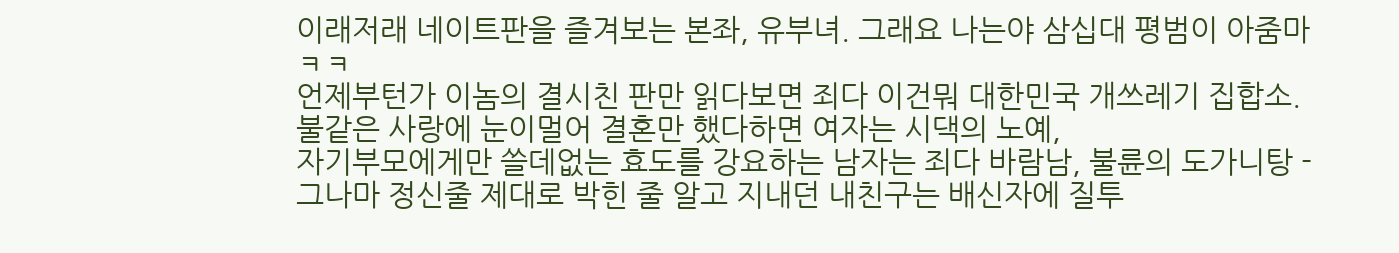이래저래 네이트판을 즐겨보는 본좌, 유부녀. 그래요 나는야 삼십대 평범이 아줌마 ㅋㅋ
언제부턴가 이놈의 결시친 판만 읽다보면 죄다 이건뭐 대한민국 개쓰레기 집합소.
불같은 사랑에 눈이멀어 결혼만 했다하면 여자는 시댁의 노예,
자기부모에게만 쓸데없는 효도를 강요하는 남자는 죄다 바람남, 불륜의 도가니탕 -
그나마 정신줄 제대로 박힌 줄 알고 지내던 내친구는 배신자에 질투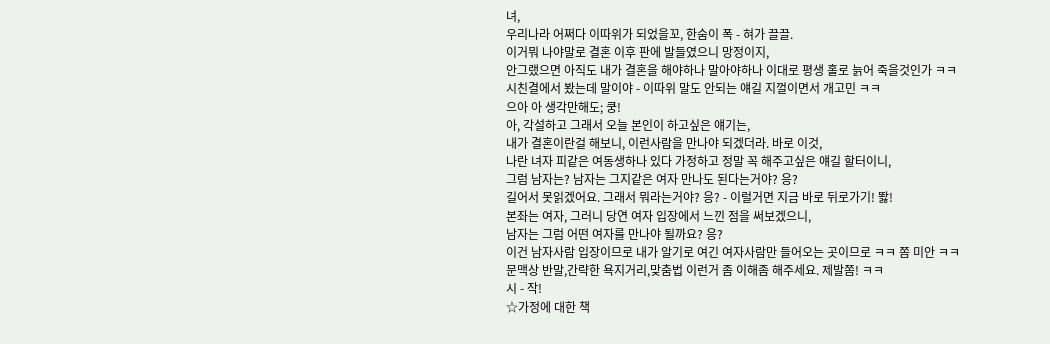녀,
우리나라 어쩌다 이따위가 되었을꼬, 한숨이 폭 - 혀가 끌끌.
이거뭐 나야말로 결혼 이후 판에 발들였으니 망정이지,
안그랬으면 아직도 내가 결혼을 해야하나 말아야하나 이대로 평생 홀로 늙어 죽을것인가 ㅋㅋ
시친결에서 봤는데 말이야 - 이따위 말도 안되는 얘길 지껄이면서 개고민 ㅋㅋ
으아 아 생각만해도; 쿵!
아, 각설하고 그래서 오늘 본인이 하고싶은 얘기는,
내가 결혼이란걸 해보니, 이런사람을 만나야 되겠더라. 바로 이것,
나란 녀자 피같은 여동생하나 있다 가정하고 정말 꼭 해주고싶은 얘길 할터이니,
그럼 남자는? 남자는 그지같은 여자 만나도 된다는거야? 응?
길어서 못읽겠어요. 그래서 뭐라는거야? 응? - 이럴거면 지금 바로 뒤로가기! 똻!
본좌는 여자, 그러니 당연 여자 입장에서 느낀 점을 써보겠으니,
남자는 그럼 어떤 여자를 만나야 될까요? 응?
이건 남자사람 입장이므로 내가 알기로 여긴 여자사람만 들어오는 곳이므로 ㅋㅋ 쫌 미안 ㅋㅋ
문맥상 반말,간략한 욕지거리,맞춤법 이런거 좀 이해좀 해주세요. 제발쫌! ㅋㅋ
시 - 작!
☆가정에 대한 책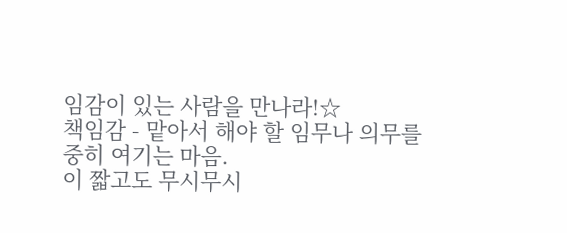임감이 있는 사람을 만나라!☆
책임감 - 맡아서 해야 할 임무나 의무를 중히 여기는 마음.
이 짧고도 무시무시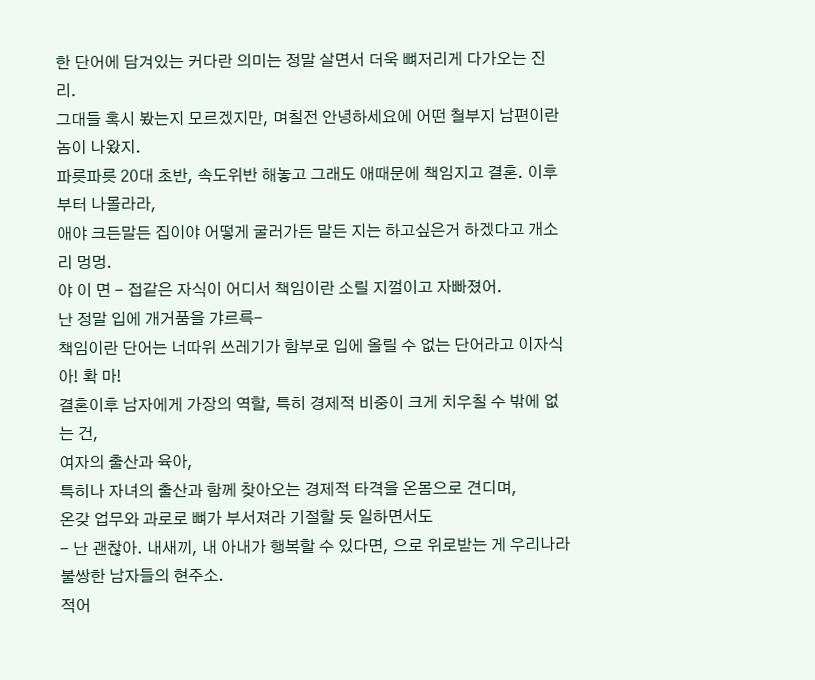한 단어에 담겨있는 커다란 의미는 정말 살면서 더욱 뼈저리게 다가오는 진리.
그대들 혹시 봤는지 모르겠지만, 며칠전 안녕하세요에 어떤 철부지 남편이란 놈이 나왔지.
파릇파릇 20대 초반, 속도위반 해놓고 그래도 애때문에 책임지고 결혼. 이후부터 나몰라라,
애야 크든말든 집이야 어떻게 굴러가든 말든 지는 하고싶은거 하겠다고 개소리 멍멍.
야 이 면 - 접같은 자식이 어디서 책임이란 소릴 지껄이고 자빠졌어.
난 정말 입에 개거품을 갸르륵-
책임이란 단어는 너따위 쓰레기가 함부로 입에 올릴 수 없는 단어라고 이자식아! 확 마!
결혼이후 남자에게 가장의 역할, 특히 경제적 비중이 크게 치우칠 수 밖에 없는 건,
여자의 출산과 육아,
특히나 자녀의 출산과 함께 찾아오는 경제적 타격을 온몸으로 견디며,
온갖 업무와 과로로 뼈가 부서져라 기절할 듯 일하면서도
- 난 괜찮아. 내새끼, 내 아내가 행복할 수 있다면, 으로 위로받는 게 우리나라 불쌍한 남자들의 현주소.
적어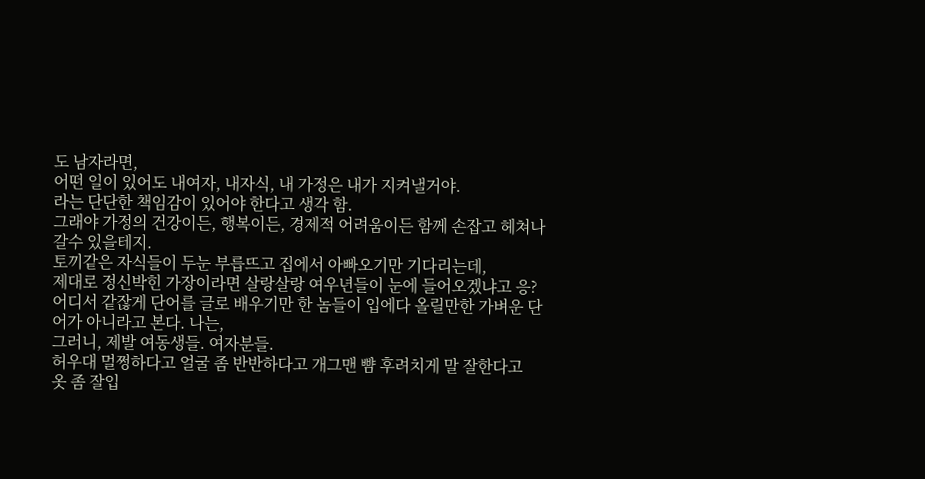도 남자라면,
어떤 일이 있어도 내여자, 내자식, 내 가정은 내가 지켜낼거야.
라는 단단한 책임감이 있어야 한다고 생각 함.
그래야 가정의 건강이든, 행복이든, 경제적 어려움이든 함께 손잡고 헤쳐나갈수 있을테지.
토끼같은 자식들이 두눈 부릅뜨고 집에서 아빠오기만 기다리는데,
제대로 정신박힌 가장이라면 살랑살랑 여우년들이 눈에 들어오겠냐고 응?
어디서 같잖게 단어를 글로 배우기만 한 놈들이 입에다 올릴만한 가벼운 단어가 아니라고 본다. 나는,
그러니, 제발 여동생들. 여자분들.
허우대 멀쩡하다고 얼굴 좀 반반하다고 개그맨 뺨 후려치게 말 잘한다고
옷 좀 잘입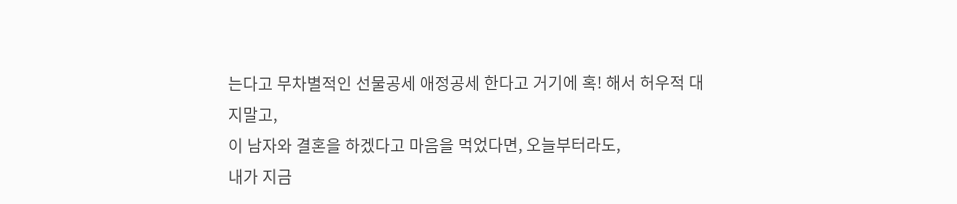는다고 무차별적인 선물공세 애정공세 한다고 거기에 혹! 해서 허우적 대지말고,
이 남자와 결혼을 하겠다고 마음을 먹었다면, 오늘부터라도,
내가 지금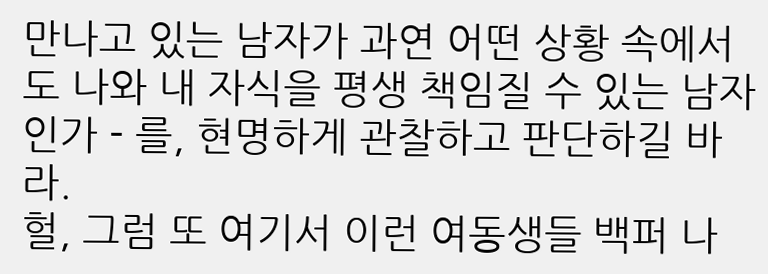만나고 있는 남자가 과연 어떤 상황 속에서도 나와 내 자식을 평생 책임질 수 있는 남자인가 - 를, 현명하게 관찰하고 판단하길 바라.
헐, 그럼 또 여기서 이런 여동생들 백퍼 나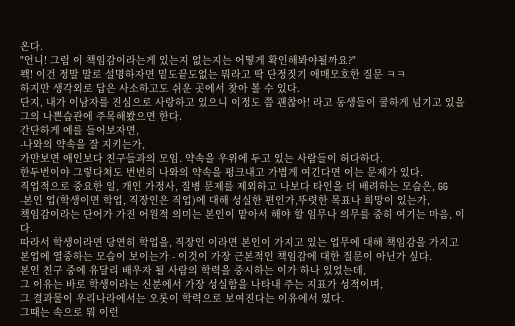온다.
"언니! 그럼 이 책임감이라는게 있는지 없는지는 어떻게 확인해봐야될까요?"
꽥! 이건 정말 말로 설명하자면 밑도끝도없는 뭐라고 딱 단정짓기 애매모호한 질문 ㅋㅋ
하지만 생각외로 답은 사소하고도 쉬운 곳에서 찾아 볼 수 있다.
단지, 내가 이남자를 진심으로 사랑하고 있으니 이정도 쯤 괜찮아! 라고 동생들이 쿨하게 넘기고 있을
그의 나쁜습관에 주목해봤으면 한다.
간단하게 예를 들어보자면,
-나와의 약속을 잘 지키는가,
가만보면 애인보다 친구들과의 모임. 약속을 우위에 두고 있는 사람들이 허다하다.
한두번이야 그렇다쳐도 번번히 나와의 약속을 펑크내고 가볍게 여긴다면 이는 문제가 있다.
직업적으로 중요한 일, 개인 가정사, 질병 문제를 제외하고 나보다 타인을 더 배려하는 모습은, GG
-본인 업(학생이면 학업, 직장인은 직업)에 대해 성실한 편인가,뚜렷한 목표나 희망이 있는가,
책임감이라는 단어가 가진 어원적 의미는 본인이 맡아서 해야 할 임무나 의무를 중히 여기는 마음, 이다.
따라서 학생이라면 당연히 학업을, 직장인 이라면 본인이 가지고 있는 업무에 대해 책임감을 가지고
본업에 열중하는 모습이 보이는가 - 이것이 가장 근본적인 책임감에 대한 질문이 아닌가 싶다.
본인 친구 중에 유달리 배우자 될 사람의 학력을 중시하는 이가 하나 있었는데,
그 이유는 바로 학생이라는 신분에서 가장 성실함을 나타내 주는 지표가 성적이며,
그 결과물이 우리나라에서는 오롯이 학력으로 보여진다는 이유에서 였다.
그때는 속으로 뭐 이런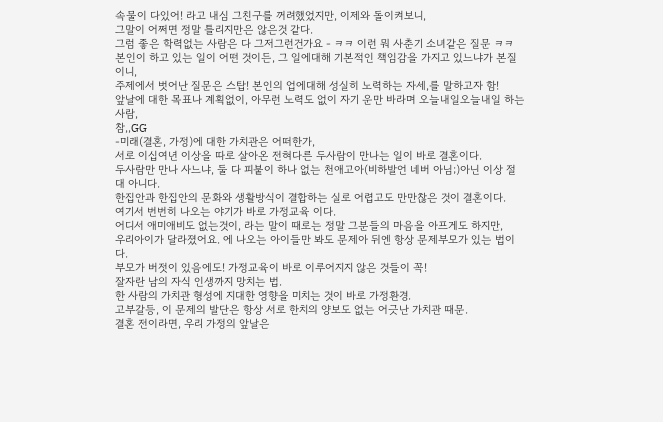속물이 다있어! 라고 내심 그친구를 꺼려했었지만, 이제와 돌이켜보니,
그말이 어쩌면 정말 틀리지만은 않은것 같다.
그럼 좋은 학력없는 사람은 다 그저그런건가요 - ㅋㅋ 이런 뭐 사춘기 소녀같은 질문 ㅋㅋ
본인이 하고 있는 일이 어떤 것이든, 그 일에대해 기본적인 책임감을 가지고 있느냐가 본질이니,
주제에서 벗어난 질문은 스탑! 본인의 업에대해 성실히 노력하는 자세,를 말하고자 함!
앞날에 대한 목표나 계획없이, 아무런 노력도 없이 자기 운만 바라며 오늘내일오늘내일 하는 사람,
참,,GG
-미래(결혼, 가정)에 대한 가치관은 어떠한가,
서로 이십여년 이상을 따로 살아온 전혀다른 두사람이 만나는 일이 바로 결혼이다.
두사람만 만나 사느냐, 둘 다 피붙이 하나 없는 천애고아(비하발언 네버 아님;)아닌 이상 절대 아니다.
한집안과 한집안의 문화와 생활방식이 결합하는 실로 어렵고도 만만찮은 것이 결혼이다.
여기서 번번히 나오는 야기가 바로 가정교육 이다.
어디서 애미애비도 없는것이, 라는 말이 때로는 정말 그분들의 마음을 아프게도 하지만,
우리아이가 달라졌어요. 에 나오는 아이들만 봐도 문제아 뒤엔 항상 문제부모가 있는 법이다.
부모가 버젓이 있음에도! 가정교육이 바로 이루어지지 않은 것들이 꼭!
잘자란 남의 자식 인생까지 망치는 법.
한 사람의 가치관 형성에 지대한 영향을 미치는 것이 바로 가정환경.
고부갈등, 이 문제의 발단은 항상 서로 한치의 양보도 없는 어긋난 가치관 때문.
결혼 전이라면, 우리 가정의 앞날은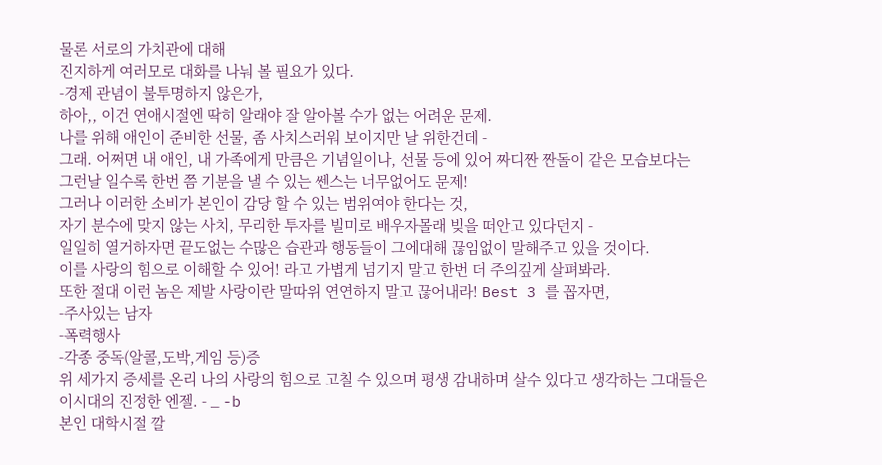물론 서로의 가치관에 대해
진지하게 여러모로 대화를 나눠 볼 필요가 있다.
-경제 관념이 불투명하지 않은가,
하아,, 이건 연애시절엔 딱히 알래야 잘 알아볼 수가 없는 어려운 문제.
나를 위해 애인이 준비한 선물, 좀 사치스러워 보이지만 날 위한건데 -
그래. 어쩌면 내 애인, 내 가족에게 만큼은 기념일이나, 선물 등에 있어 짜디짠 짠돌이 같은 모습보다는
그런날 일수록 한번 쯤 기분을 낼 수 있는 쎈스는 너무없어도 문제!
그러나 이러한 소비가 본인이 감당 할 수 있는 범위여야 한다는 것,
자기 분수에 맞지 않는 사치, 무리한 투자를 빌미로 배우자몰래 빚을 떠안고 있다던지 -
일일히 열거하자면 끝도없는 수많은 습관과 행동들이 그에대해 끊임없이 말해주고 있을 것이다.
이를 사랑의 힘으로 이해할 수 있어! 라고 가볍게 넘기지 말고 한번 더 주의깊게 살펴봐라.
또한 절대 이런 놈은 제발 사랑이란 말따위 연연하지 말고 끊어내라! Best 3 를 꼽자면,
-주사있는 남자
-폭력행사
-각종 중독(알콜,도박,게임 등)증
위 세가지 증세를 온리 나의 사랑의 힘으로 고칠 수 있으며 평생 감내하며 살수 있다고 생각하는 그대들은
이시대의 진정한 엔젤. - _ -b
본인 대학시절 깔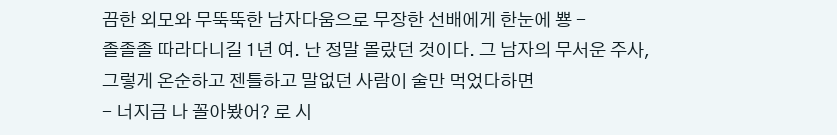끔한 외모와 무뚝뚝한 남자다움으로 무장한 선배에게 한눈에 뿅 -
졸졸졸 따라다니길 1년 여. 난 정말 몰랐던 것이다. 그 남자의 무서운 주사,
그렇게 온순하고 젠틀하고 말없던 사람이 술만 먹었다하면
- 너지금 나 꼴아봤어? 로 시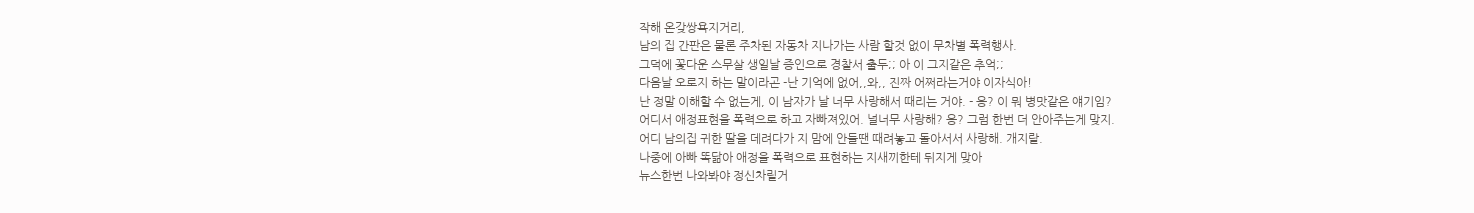작해 온갖쌍욕지거리,
남의 집 간판은 물론 주차된 자동차 지나가는 사람 할것 없이 무차별 폭력행사.
그덕에 꽃다운 스무살 생일날 증인으로 경찰서 출두;; 아 이 그지같은 추억;;
다음날 오로지 하는 말이라곤 -난 기억에 없어,,와,, 진짜 어쩌라는거야 이자식아!
난 정말 이해할 수 없는게, 이 남자가 날 너무 사랑해서 때리는 거야. - 응? 이 뭐 병맛같은 얘기임?
어디서 애정표현을 폭력으로 하고 자빠져있어. 널너무 사랑해? 응? 그럼 한번 더 안아주는게 맞지.
어디 남의집 귀한 딸을 데려다가 지 맘에 안들땐 때려놓고 돌아서서 사랑해. 개지랄.
나중에 아빠 똑닮아 애정을 폭력으로 표현하는 지새끼한테 뒤지게 맞아
뉴스한번 나와봐야 정신차릴거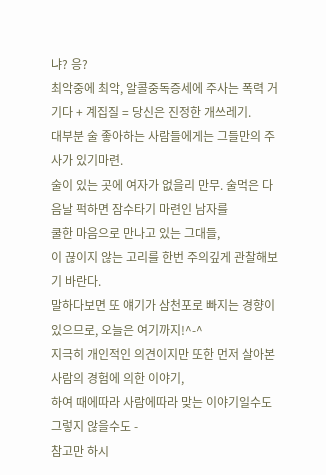냐? 응?
최악중에 최악, 알콜중독증세에 주사는 폭력 거기다 + 계집질 = 당신은 진정한 개쓰레기.
대부분 술 좋아하는 사람들에게는 그들만의 주사가 있기마련.
술이 있는 곳에 여자가 없을리 만무. 술먹은 다음날 퍽하면 잠수타기 마련인 남자를
쿨한 마음으로 만나고 있는 그대들,
이 끊이지 않는 고리를 한번 주의깊게 관찰해보기 바란다.
말하다보면 또 얘기가 삼천포로 빠지는 경향이 있으므로, 오늘은 여기까지!^-^
지극히 개인적인 의견이지만 또한 먼저 살아본 사람의 경험에 의한 이야기,
하여 때에따라 사람에따라 맞는 이야기일수도 그렇지 않을수도 -
참고만 하시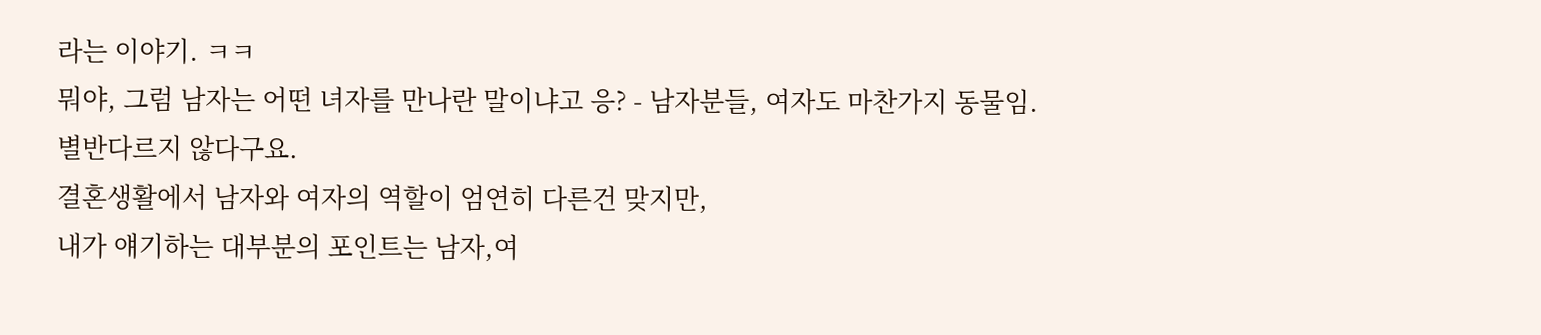라는 이야기. ㅋㅋ
뭐야, 그럼 남자는 어떤 녀자를 만나란 말이냐고 응? - 남자분들, 여자도 마찬가지 동물임.
별반다르지 않다구요.
결혼생활에서 남자와 여자의 역할이 엄연히 다른건 맞지만,
내가 얘기하는 대부분의 포인트는 남자,여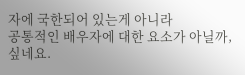자에 국한되어 있는게 아니라
공통적인 배우자에 대한 요소가 아닐까, 싶네요.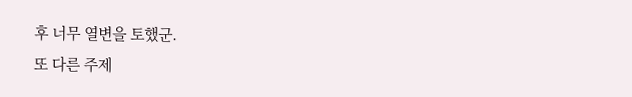후 너무 열변을 토했군.
또 다른 주제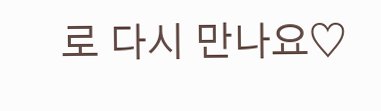로 다시 만나요♡